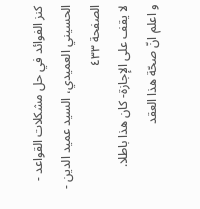كنز الفوائد في حل مشكلات القواعد - الحسيني العميدي، السيد عميد الدين - الصفحة ٤٣٣
لا يقف على الإجازة- كان هذا باطلا.
و اعلم انّ صحّة هذا العقد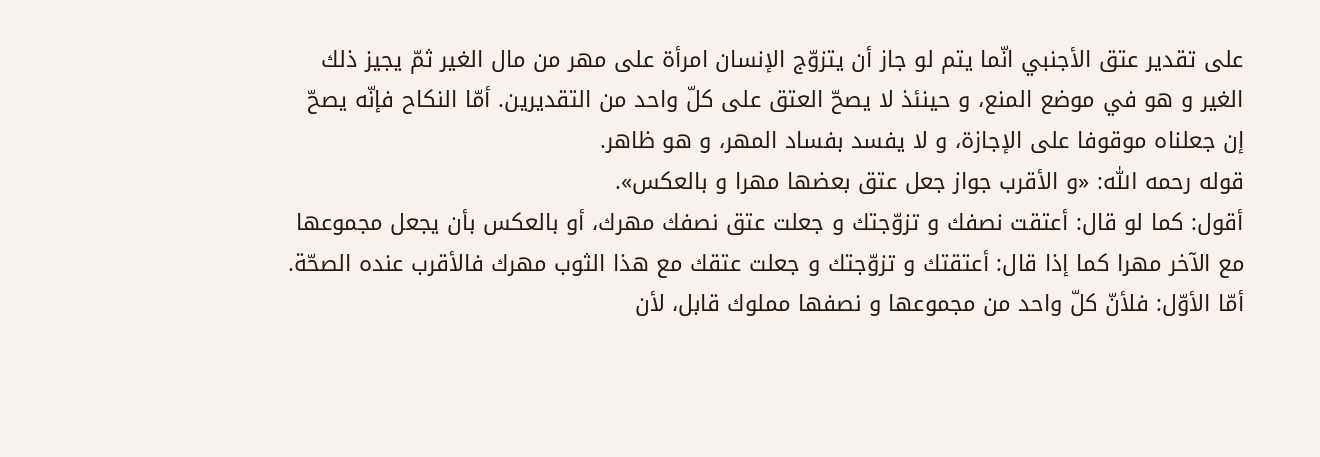على تقدير عتق الأجنبي انّما يتم لو جاز أن يتزوّج الإنسان امرأة على مهر من مال الغير ثمّ يجيز ذلك الغير و هو في موضع المنع، و حينئذ لا يصحّ العتق على كلّ واحد من التقديرين. أمّا النكاح فإنّه يصحّ إن جعلناه موقوفا على الإجازة، و لا يفسد بفساد المهر، و هو ظاهر.
قوله رحمه اللّٰه: «و الأقرب جواز جعل عتق بعضها مهرا و بالعكس».
أقول: كما لو قال: أعتقت نصفك و تزوّجتك و جعلت عتق نصفك مهرك، أو بالعكس بأن يجعل مجموعها مع الآخر مهرا كما إذا قال: أعتقتك و تزوّجتك و جعلت عتقك مع هذا الثوب مهرك فالأقرب عنده الصحّة.
أمّا الأوّل: فلأنّ كلّ واحد من مجموعها و نصفها مملوك قابل، لأن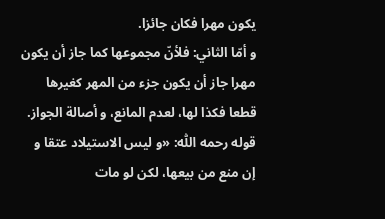يكون مهرا فكان جائزا.
و أمّا الثاني: فلأنّ مجموعها كما جاز أن يكون مهرا جاز أن يكون جزء من المهر كغيرها قطعا فكذا لها، لعدم المانع، و أصالة الجواز.
قوله رحمه اللّٰه: «و ليس الاستيلاد عتقا و إن منع من بيعها، لكن لو مات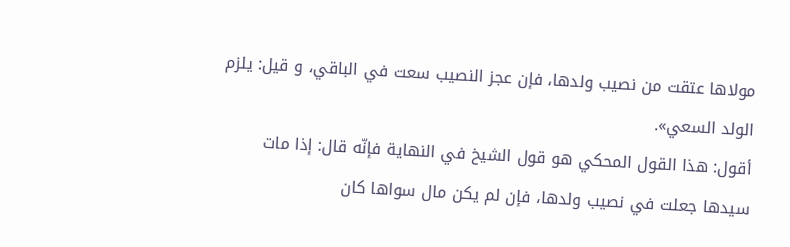مولاها عتقت من نصيب ولدها، فإن عجز النصيب سعت في الباقي، و قيل: يلزم الولد السعي».
أقول: هذا القول المحكي هو قول الشيخ في النهاية فإنّه قال: إذا مات سيدها جعلت في نصيب ولدها، فإن لم يكن مال سواها كان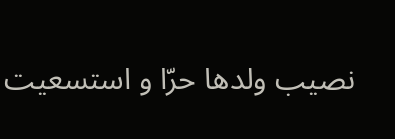نصيب ولدها حرّا و استسعيت